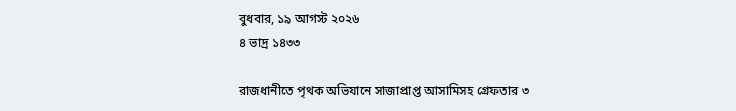বুধবার, ১৯ আগস্ট ২০২৬
৪ ভাদ্র ১৪৩৩

রাজধানীতে পৃথক অভিযানে সাজাপ্রাপ্ত আসামিসহ গ্রেফতার ৩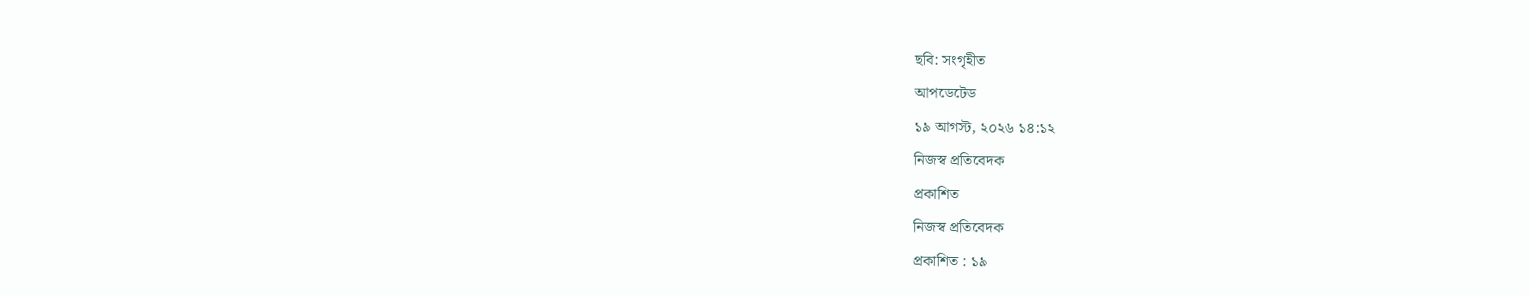ছবি: সংগৃহীত
আপডেটেড
১৯ আগস্ট, ২০২৬ ১৪:১২
নিজস্ব প্রতিবেদক
প্রকাশিত
নিজস্ব প্রতিবেদক
প্রকাশিত : ১৯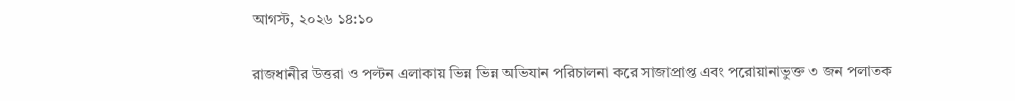আগস্ট, ২০২৬ ১৪:১০

রাজধানীর উত্তরা ও পল্টন এলাকায় ভিন্ন ভিন্ন অভিযান পরিচালনা করে সাজাপ্রাপ্ত এবং পরোয়ানাভুক্ত ৩ জন পলাতক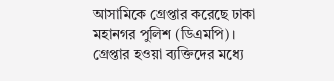আসামিকে গ্রেপ্তার করেছে ঢাকা মহানগর পুলিশ (ডিএমপি)। গ্রেপ্তার হওয়া ব্যক্তিদের মধ্যে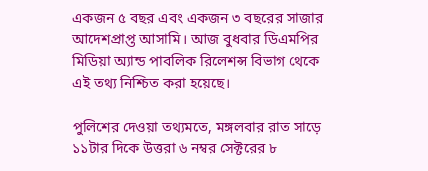একজন ৫ বছর এবং একজন ৩ বছরের সাজার আদেশপ্রাপ্ত আসামি। আজ বুধবার ডিএমপির মিডিয়া অ্যান্ড পাবলিক রিলেশন্স বিভাগ থেকে এই তথ্য নিশ্চিত করা হয়েছে।

পুলিশের দেওয়া তথ্যমতে, মঙ্গলবার রাত সাড়ে ১১টার দিকে উত্তরা ৬ নম্বর সেক্টরের ৮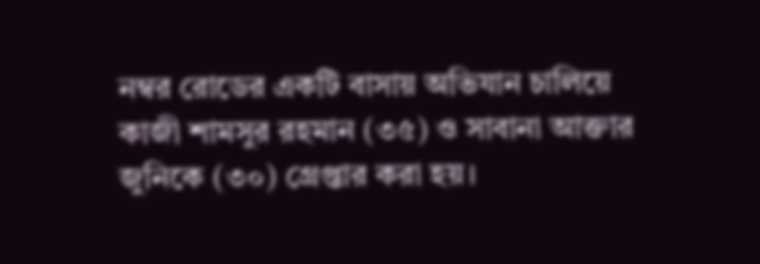নম্বর রোডের একটি বাসায় অভিযান চালিয়ে কাজী শামসুর রহমান (৩৫) ও সাবানা আক্তার জুনিকে (৩০) গ্রেপ্তার করা হয়।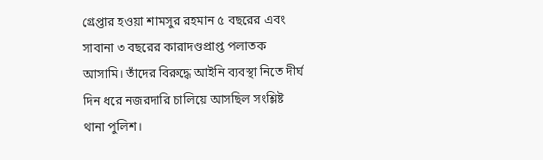গ্রেপ্তার হওয়া শামসুর রহমান ৫ বছরের এবং সাবানা ৩ বছরের কারাদণ্ডপ্রাপ্ত পলাতক আসামি। তাঁদের বিরুদ্ধে আইনি ব্যবস্থা নিতে দীর্ঘ দিন ধরে নজরদারি চালিয়ে আসছিল সংশ্লিষ্ট থানা পুলিশ।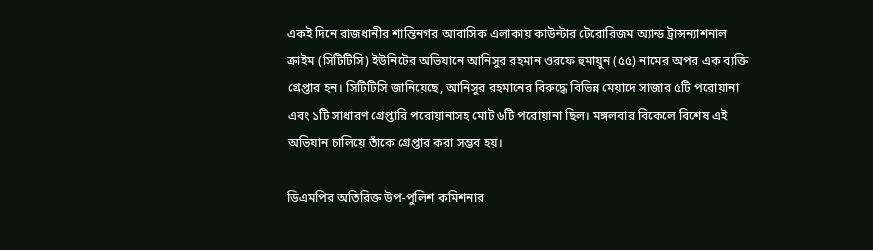একই দিনে রাজধানীর শান্তিনগর আবাসিক এলাকায় কাউন্টার টেরোরিজম অ্যান্ড ট্রান্সন্যাশনাল ক্রাইম (সিটিটিসি) ইউনিটের অভিযানে আনিসুর রহমান ওরফে হুমায়ুন (৫৫) নামের অপর এক ব্যক্তি গ্রেপ্তার হন। সিটিটিসি জানিয়েছে, আনিসুর রহমানের বিরুদ্ধে বিভিন্ন মেয়াদে সাজার ৫টি পরোয়ানা এবং ১টি সাধারণ গ্রেপ্তারি পরোয়ানাসহ মোট ৬টি পরোয়ানা ছিল। মঙ্গলবার বিকেলে বিশেষ এই অভিযান চালিয়ে তাঁকে গ্রেপ্তার করা সম্ভব হয়।

ডিএমপির অতিরিক্ত উপ-পুলিশ কমিশনার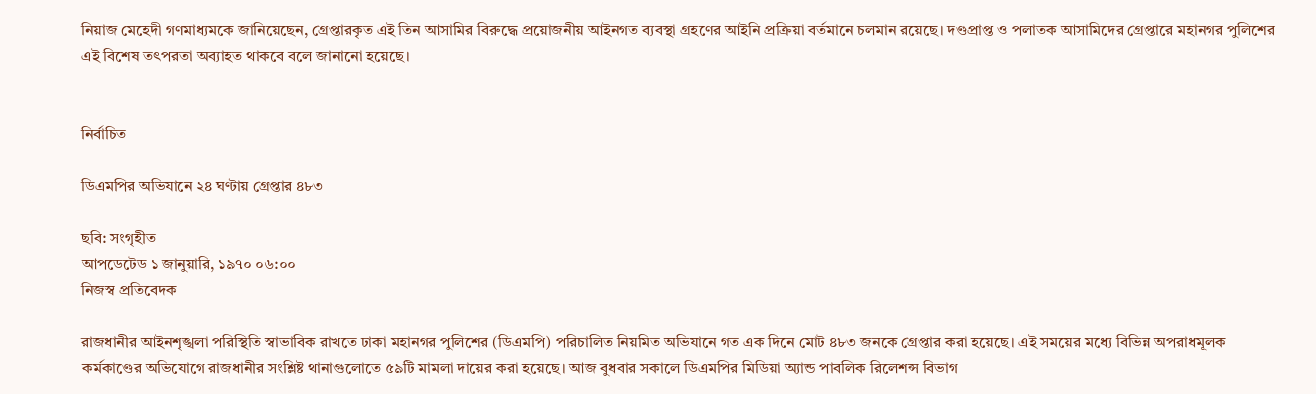নিয়াজ মেহেদী গণমাধ্যমকে জানিয়েছেন, গ্রেপ্তারকৃত এই তিন আসামির বিরুদ্ধে প্রয়োজনীয় আইনগত ব্যবস্থা গ্রহণের আইনি প্রক্রিয়া বর্তমানে চলমান রয়েছে। দণ্ডপ্রাপ্ত ও পলাতক আসামিদের গ্রেপ্তারে মহানগর পুলিশের এই বিশেষ তৎপরতা অব্যাহত থাকবে বলে জানানো হয়েছে।


নির্বাচিত

ডিএমপির অভিযানে ২৪ ঘণ্টায় গ্রেপ্তার ৪৮৩

ছবি: সংগৃহীত
আপডেটেড ১ জানুয়ারি, ১৯৭০ ০৬:০০
নিজস্ব প্রতিবেদক

রাজধানীর আইনশৃঙ্খলা পরিস্থিতি স্বাভাবিক রাখতে ঢাকা মহানগর পুলিশের (ডিএমপি) পরিচালিত নিয়মিত অভিযানে গত এক দিনে মোট ৪৮৩ জনকে গ্রেপ্তার করা হয়েছে। এই সময়ের মধ্যে বিভিন্ন অপরাধমূলক কর্মকাণ্ডের অভিযোগে রাজধানীর সংশ্লিষ্ট থানাগুলোতে ৫৯টি মামলা দায়ের করা হয়েছে। আজ বুধবার সকালে ডিএমপির মিডিয়া অ্যান্ড পাবলিক রিলেশন্স বিভাগ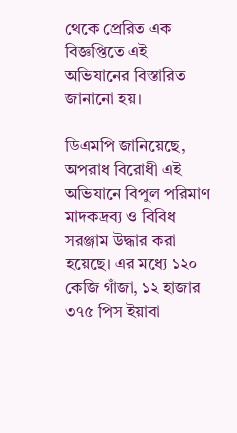থেকে প্রেরিত এক বিজ্ঞপ্তিতে এই অভিযানের বিস্তারিত জানানো হয়।

ডিএমপি জানিয়েছে, অপরাধ বিরোধী এই অভিযানে বিপুল পরিমাণ মাদকদ্রব্য ও বিবিধ সরঞ্জাম উদ্ধার করা হয়েছে। এর মধ্যে ১২০ কেজি গাঁজা, ১২ হাজার ৩৭৫ পিস ইয়াবা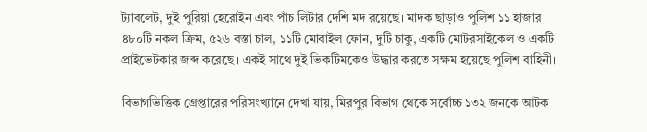ট্যাবলেট, দুই পুরিয়া হেরোইন এবং পাঁচ লিটার দেশি মদ রয়েছে। মাদক ছাড়াও পুলিশ ১১ হাজার ৪৮০টি নকল ক্রিম, ৫২৬ বস্তা চাল, ১১টি মোবাইল ফোন, দুটি চাকু, একটি মোটরসাইকেল ও একটি প্রাইভেটকার জব্দ করেছে। একই সাথে দুই ভিকটিমকেও উদ্ধার করতে সক্ষম হয়েছে পুলিশ বাহিনী।

বিভাগভিত্তিক গ্রেপ্তারের পরিসংখ্যানে দেখা যায়, মিরপুর বিভাগ থেকে সর্বোচ্চ ১৩২ জনকে আটক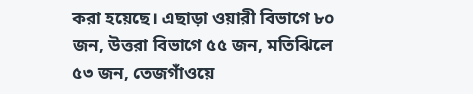করা হয়েছে। এছাড়া ওয়ারী বিভাগে ৮০ জন, উত্তরা বিভাগে ৫৫ জন, মতিঝিলে ৫৩ জন, তেজগাঁওয়ে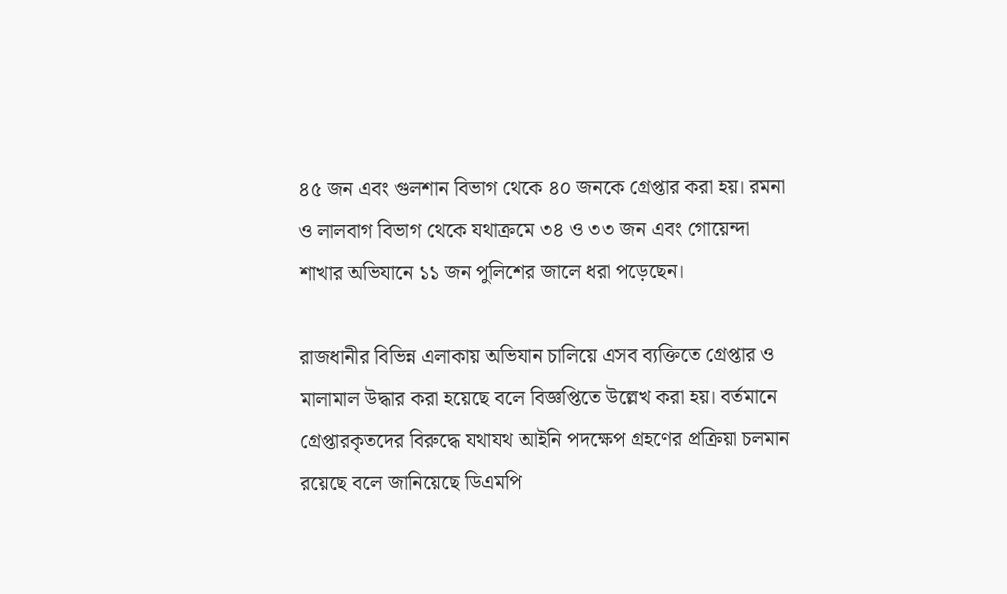৪৫ জন এবং গুলশান বিভাগ থেকে ৪০ জনকে গ্রেপ্তার করা হয়। রমনা ও লালবাগ বিভাগ থেকে যথাক্রমে ৩৪ ও ৩৩ জন এবং গোয়েন্দা শাখার অভিযানে ১১ জন পুলিশের জালে ধরা পড়েছেন।

রাজধানীর বিভিন্ন এলাকায় অভিযান চালিয়ে এসব ব্যক্তিতে গ্রেপ্তার ও মালামাল উদ্ধার করা হয়েছে বলে বিজ্ঞপ্তিতে উল্লেখ করা হয়। বর্তমানে গ্রেপ্তারকৃতদের বিরুদ্ধে যথাযথ আইনি পদক্ষেপ গ্রহণের প্রক্রিয়া চলমান রয়েছে বলে জানিয়েছে ডিএমপি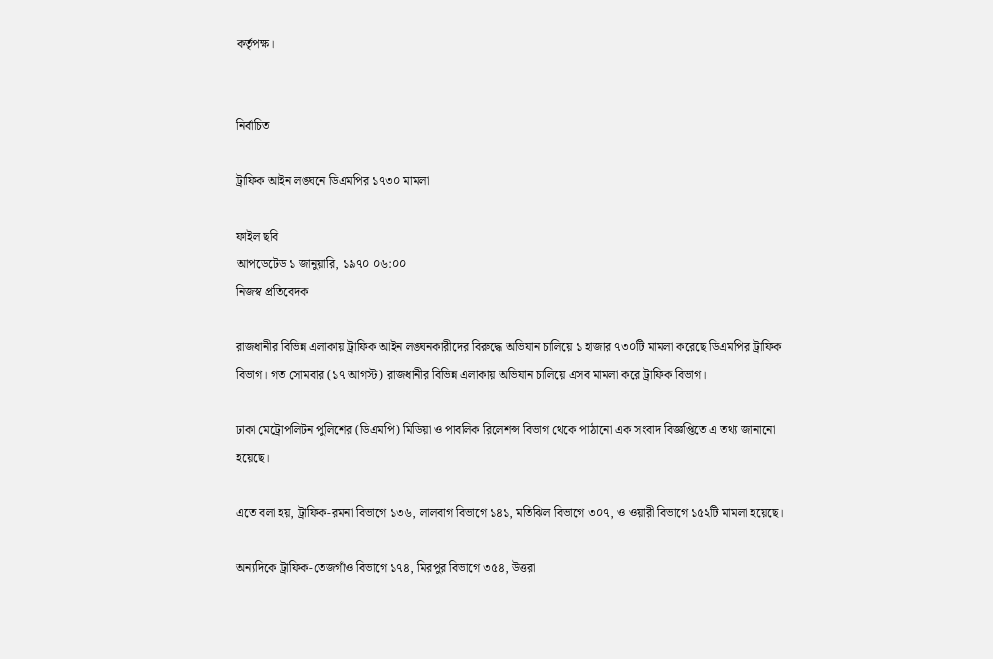কর্তৃপক্ষ।


নির্বাচিত

ট্রাফিক আইন লঙ্ঘনে ডিএমপির ১৭৩০ মামলা

ফাইল ছবি
আপডেটেড ১ জানুয়ারি, ১৯৭০ ০৬:০০
নিজস্ব প্রতিবেদক

রাজধানীর বিভিন্ন এলাকায় ট্রাফিক আইন লঙ্ঘনকারীদের বিরুদ্ধে অভিযান চালিয়ে ১ হাজার ৭৩০টি মামলা করেছে ডিএমপির ট্রাফিক বিভাগ। গত সোমবার (১৭ আগস্ট) রাজধানীর বিভিন্ন এলাকায় অভিযান চালিয়ে এসব মামলা করে ট্রাফিক বিভাগ।

ঢাকা মেট্রোপলিটন পুলিশের (ডিএমপি) মিডিয়া ও পাবলিক রিলেশন্স বিভাগ থেকে পাঠানো এক সংবাদ বিজ্ঞপ্তিতে এ তথ্য জানানো হয়েছে।

এতে বলা হয়, ট্রাফিক-রমনা বিভাগে ১৩৬, লালবাগ বিভাগে ১৪১, মতিঝিল বিভাগে ৩০৭, ও ওয়ারী বিভাগে ১৫২টি মামলা হয়েছে।

অন্যদিকে ট্রাফিক-তেজগাঁও বিভাগে ১৭৪, মিরপুর বিভাগে ৩৫৪, উত্তরা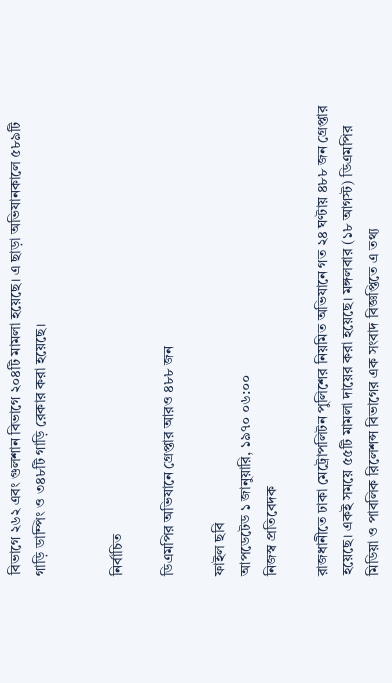বিভাগে ২৬২ এবং গুলশান বিভাগে ২০৪টি মামলা হয়েছে। এ ছাড়া অভিযানকালে ৫৮৯টি গাড়ি ডাম্পিং ও ৩৪৮টি গাড়ি রেকার করা হয়েছে।


নির্বাচিত

ডিএমপির অভিযানে গ্রেপ্তার আরও ৪৮৮ জন

ফাইল ছবি
আপডেটেড ১ জানুয়ারি, ১৯৭০ ০৬:০০
নিজস্ব প্রতিবেদক

রাজধানীতে ঢাকা মেট্রোপলিটন পুলিশের নিয়মিত অভিযানে গত ২৪ ঘণ্টায় ৪৮৮ জন গ্রেপ্তার হয়েছে। একই সময়ে ৫৫টি মামলা দায়ের করা হয়েছে। মঙ্গলবার (১৮ আগস্ট) ডিএমপির মিডিয়া ও পাবলিক রিলেশন্স বিভাগের এক সংবাদ বিজ্ঞপ্তিতে এ তথ্য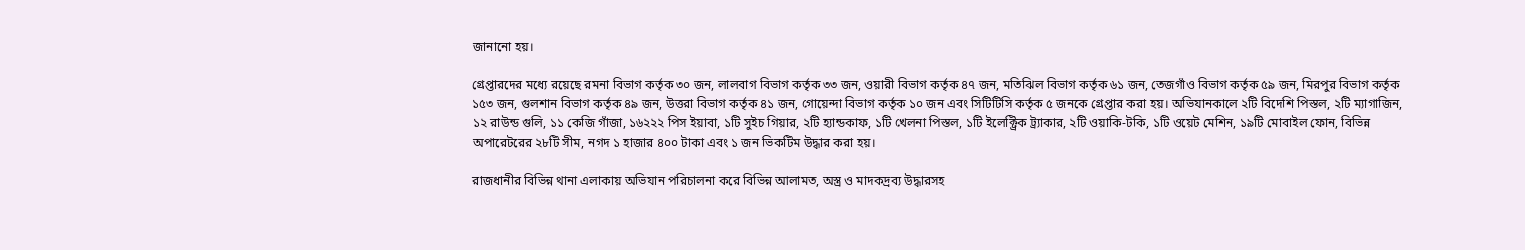জানানো হয়।

গ্রেপ্তারদের মধ্যে রয়েছে রমনা বিভাগ কর্তৃক ৩০ জন, লালবাগ বিভাগ কর্তৃক ৩৩ জন, ওয়ারী বিভাগ কর্তৃক ৪৭ জন, মতিঝিল বিভাগ কর্তৃক ৬১ জন, তেজগাঁও বিভাগ কর্তৃক ৫৯ জন, মিরপুর বিভাগ কর্তৃক ১৫৩ জন, গুলশান বিভাগ কর্তৃক ৪৯ জন, উত্তরা বিভাগ কর্তৃক ৪১ জন, গোয়েন্দা বিভাগ কর্তৃক ১০ জন এবং সিটিটিসি কর্তৃক ৫ জনকে গ্রেপ্তার করা হয়। অভিযানকালে ২টি বিদেশি পিস্তল, ২টি ম্যাগাজিন, ১২ রাউন্ড গুলি, ১১ কেজি গাঁজা, ১৬২২২ পিস ইয়াবা, ১টি সুইচ গিয়ার, ২টি হ্যান্ডকাফ, ১টি খেলনা পিস্তল, ১টি ইলেক্ট্রিক ট্র্যাকার, ২টি ওয়াকি-টকি, ১টি ওয়েট মেশিন, ১৯টি মোবাইল ফোন, বিভিন্ন অপারেটরের ২৮টি সীম, নগদ ১ হাজার ৪০০ টাকা এবং ১ জন ভিকটিম উদ্ধার করা হয়।

রাজধানীর বিভিন্ন থানা এলাকায় অভিযান পরিচালনা করে বিভিন্ন আলামত, অস্ত্র ও মাদকদ্রব্য উদ্ধারসহ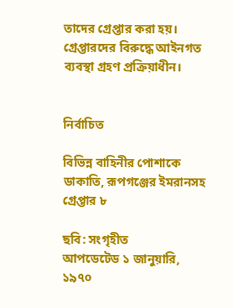তাদের গ্রেপ্তার করা হয়। গ্রেপ্তারদের বিরুদ্ধে আইনগত ব্যবস্থা গ্রহণ প্রক্রিয়াধীন।


নির্বাচিত

বিভিন্ন বাহিনীর পোশাকে ডাকাতি, রূপগঞ্জের ইমরানসহ গ্রেপ্তার ৮

ছবি: সংগৃহীত
আপডেটেড ১ জানুয়ারি, ১৯৭০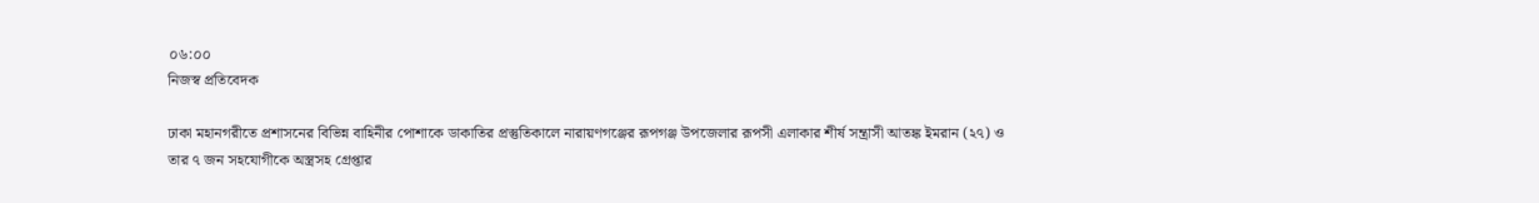০৬:০০
নিজস্ব প্রতিবেদক

ঢাকা মহানগরীতে প্রশাসনের বিভিন্ন বাহিনীর পোশাকে ডাকাতির প্রস্তুতিকালে নারায়ণগঞ্জের রূপগঞ্জ উপজেলার রূপসী এলাকার শীর্ষ সন্ত্রাসী আতঙ্ক ইমরান (২৭) ও তার ৭ জন সহযোগীকে অস্ত্রসহ গ্রেপ্তার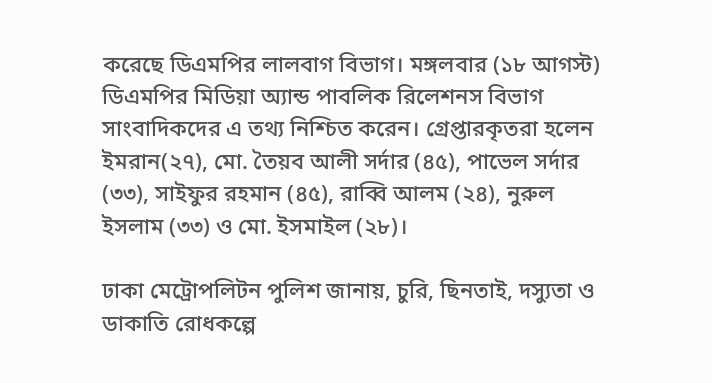করেছে ডিএমপির লালবাগ বিভাগ। মঙ্গলবার (১৮ আগস্ট) ডিএমপির মিডিয়া অ্যান্ড পাবলিক রিলেশনস বিভাগ সাংবাদিকদের এ তথ্য নিশ্চিত করেন। গ্রেপ্তারকৃতরা হলেন ইমরান(২৭), মো. তৈয়ব আলী সর্দার (৪৫), পাভেল সর্দার (৩৩), সাইফুর রহমান (৪৫), রাব্বি আলম (২৪), নুরুল ইসলাম (৩৩) ও মো. ইসমাইল (২৮)।

ঢাকা মেট্রোপলিটন পুলিশ জানায়, চুরি, ছিনতাই, দস্যুতা ও ডাকাতি রোধকল্পে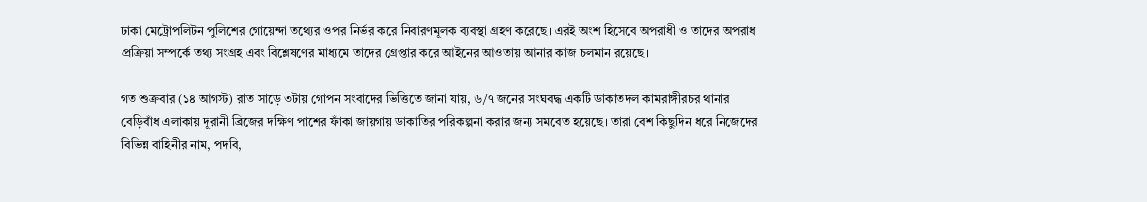ঢাকা মেট্রোপলিটন পুলিশের গোয়েন্দা তথ্যের ওপর নির্ভর করে নিবারণমূলক ব্যবস্থা গ্রহণ করেছে। এরই অংশ হিসেবে অপরাধী ও তাদের অপরাধ প্রক্রিয়া সম্পর্কে তথ্য সংগ্রহ এবং বিশ্লেষণের মাধ্যমে তাদের গ্রেপ্তার করে আইনের আওতায় আনার কাজ চলমান রয়েছে।

গত শুক্রবার (১৪ আগস্ট) রাত সাড়ে ৩টায় গোপন সংবাদের ভিত্তিতে জানা যায়, ৬/৭ জনের সংঘবদ্ধ একটি ডাকাতদল কামরাঙ্গীরচর থানার বেড়িবাঁধ এলাকায় দূরানী ব্রিজের দক্ষিণ পাশের ফাঁকা জায়গায় ডাকাতির পরিকল্পনা করার জন্য সমবেত হয়েছে। তারা বেশ কিছুদিন ধরে নিজেদের বিভিন্ন বাহিনীর নাম, পদবি,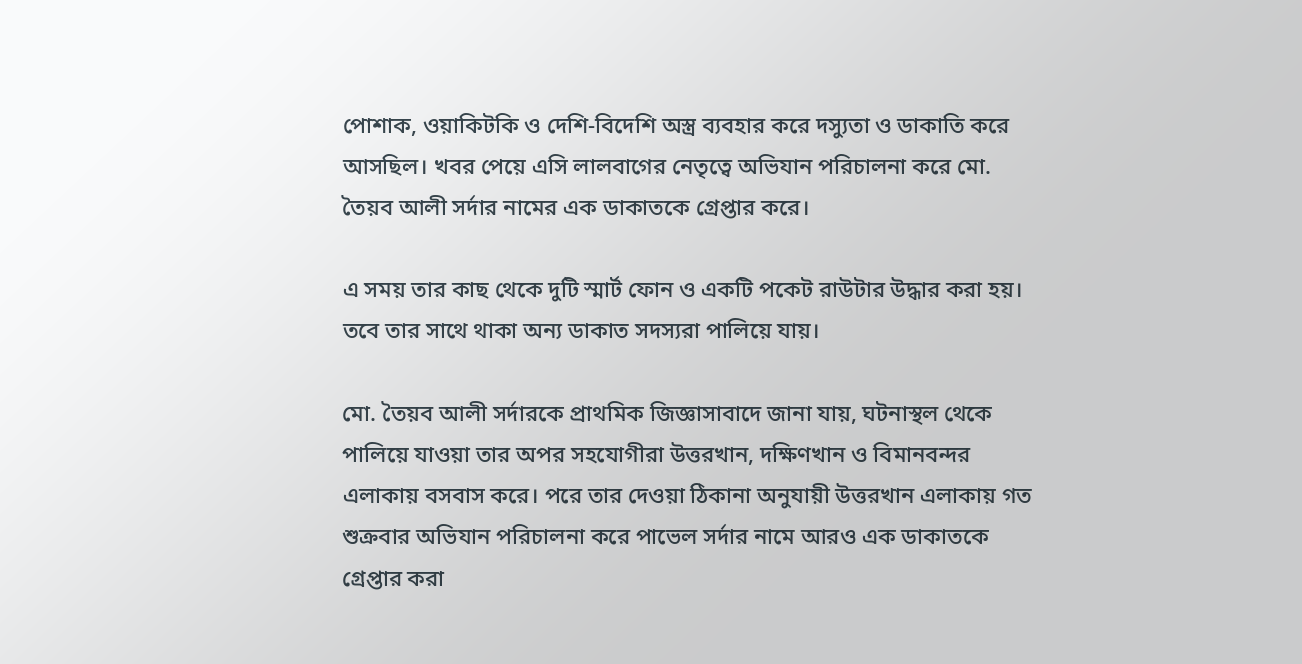পোশাক, ওয়াকিটকি ও দেশি-বিদেশি অস্ত্র ব্যবহার করে দস্যুতা ও ডাকাতি করে আসছিল। খবর পেয়ে এসি লালবাগের নেতৃত্বে অভিযান পরিচালনা করে মো. তৈয়ব আলী সর্দার নামের এক ডাকাতকে গ্রেপ্তার করে।

এ সময় তার কাছ থেকে দুটি স্মার্ট ফোন ও একটি পকেট রাউটার উদ্ধার করা হয়। তবে তার সাথে থাকা অন্য ডাকাত সদস্যরা পালিয়ে যায়।

মো. তৈয়ব আলী সর্দারকে প্রাথমিক জিজ্ঞাসাবাদে জানা যায়, ঘটনাস্থল থেকে পালিয়ে যাওয়া তার অপর সহযোগীরা উত্তরখান, দক্ষিণখান ও বিমানবন্দর এলাকায় বসবাস করে। পরে তার দেওয়া ঠিকানা অনুযায়ী উত্তরখান এলাকায় গত শুক্রবার অভিযান পরিচালনা করে পাভেল সর্দার নামে আরও এক ডাকাতকে গ্রেপ্তার করা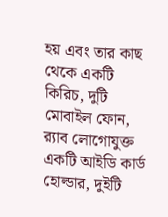হয় এবং তার কাছ থেকে একটি কিরিচ, দুটি মোবাইল ফোন, র‌্যাব লোগোযুক্ত একটি আইডি কার্ড হোল্ডার, দুইটি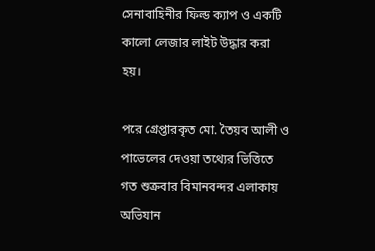সেনাবাহিনীর ফিল্ড ক্যাপ ও একটি কালো লেজার লাইট উদ্ধার করা হয়।

পরে গ্রেপ্তারকৃত মো. তৈয়ব আলী ও পাভেলের দেওয়া তথ্যের ভিত্তিতে গত শুক্রবার বিমানবন্দর এলাকায় অভিযান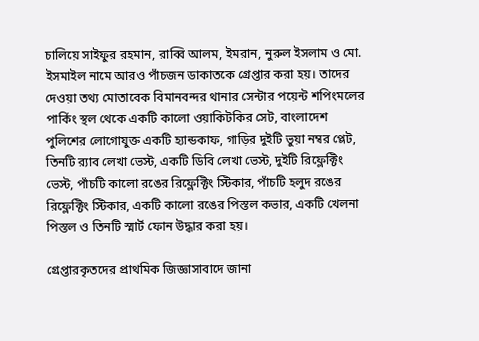চালিয়ে সাইফুর রহমান, রাব্বি আলম, ইমরান, নুরুল ইসলাম ও মো. ইসমাইল নামে আরও পাঁচজন ডাকাতকে গ্রেপ্তার করা হয়। তাদের দেওয়া তথ্য মোতাবেক বিমানবন্দর থানার সেন্টার পয়েন্ট শপিংমলের পার্কিং স্থল থেকে একটি কালো ওয়াকিটকির সেট, বাংলাদেশ পুলিশের লোগোযুক্ত একটি হ্যান্ডকাফ, গাড়ির দুইটি ভুয়া নম্বর প্লেট, তিনটি র‌্যাব লেখা ভেস্ট, একটি ডিবি লেখা ভেস্ট, দুইটি রিফ্লেক্টিং ভেস্ট, পাঁচটি কালো রঙের রিফ্লেক্টিং স্টিকার, পাঁচটি হলুদ রঙের রিফ্লেক্টিং স্টিকার, একটি কালো রঙের পিস্তল কভার, একটি খেলনা পিস্তল ও তিনটি স্মার্ট ফোন উদ্ধার করা হয়।

গ্রেপ্তারকৃতদের প্রাথমিক জিজ্ঞাসাবাদে জানা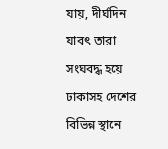যায়, দীর্ঘদিন যাবৎ তারা সংঘবদ্ধ হয়ে ঢাকাসহ দেশের বিভিন্ন স্থানে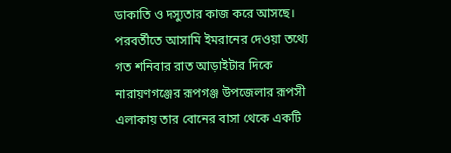ডাকাতি ও দস্যুতার কাজ করে আসছে। পরবর্তীতে আসামি ইমরানের দেওয়া তথ্যে গত শনিবার রাত আড়াইটার দিকে নারায়ণগঞ্জের রূপগঞ্জ উপজেলার রূপসী এলাকায় তার বোনের বাসা থেকে একটি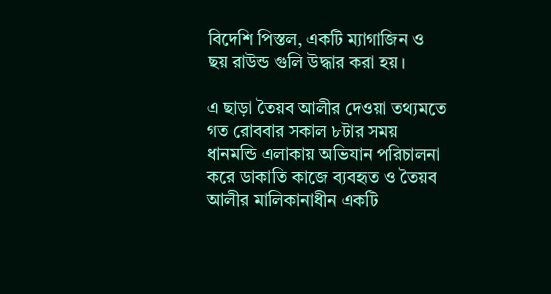বিদেশি পিস্তল, একটি ম্যাগাজিন ও ছয় রাউন্ড গুলি উদ্ধার করা হয়।

এ ছাড়া তৈয়ব আলীর দেওয়া তথ্যমতে গত রোববার সকাল ৮টার সময় ধানমন্ডি এলাকায় অভিযান পরিচালনা করে ডাকাতি কাজে ব্যবহৃত ও তৈয়ব আলীর মালিকানাধীন একটি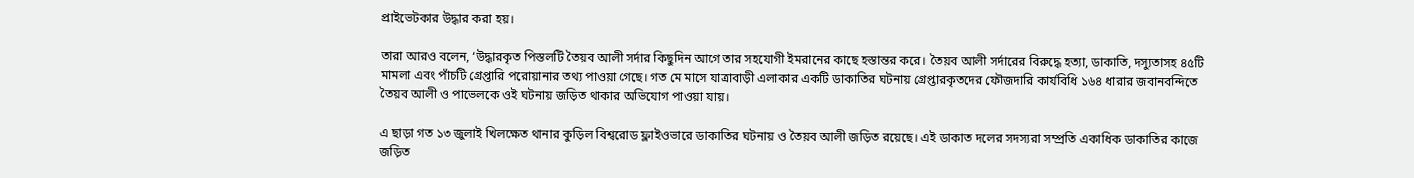প্রাইভেটকার উদ্ধার করা হয়।

তারা আরও বলেন, ‘উদ্ধারকৃত পিস্তলটি তৈয়ব আলী সর্দার কিছুদিন আগে তার সহযোগী ইমরানের কাছে হস্তান্তর করে। তৈয়ব আলী সর্দারের বিরুদ্ধে হত্যা, ডাকাতি, দস্যুতাসহ ৪৫টি মামলা এবং পাঁচটি গ্রেপ্তারি পরোয়ানার তথ্য পাওয়া গেছে। গত মে মাসে যাত্রাবাড়ী এলাকার একটি ডাকাতির ঘটনায় গ্রেপ্তারকৃতদের ফৌজদারি কার্যবিধি ১৬৪ ধারার জবানবন্দিতে তৈয়ব আলী ও পাভেলকে ওই ঘটনায় জড়িত থাকার অভিযোগ পাওয়া যায়।

এ ছাড়া গত ১৩ জুলাই খিলক্ষেত থানার কুড়িল বিশ্বরোড ফ্লাইওভারে ডাকাতির ঘটনায় ও তৈয়ব আলী জড়িত রয়েছে। এই ডাকাত দলের সদস্যরা সম্প্রতি একাধিক ডাকাতির কাজে জড়িত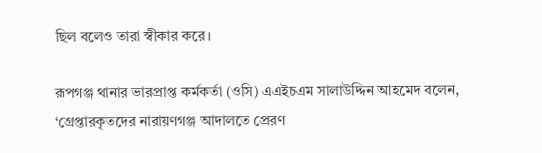ছিল বলেও তারা স্বীকার করে।

রূপগঞ্জ থানার ভারপ্রাপ্ত কর্মকর্তা (ওসি) এএইচএম সালাউদ্দিন আহমেদ বলেন, ‘গ্রেপ্তারকৃতদের নারায়ণগঞ্জ আদালতে প্রেরণ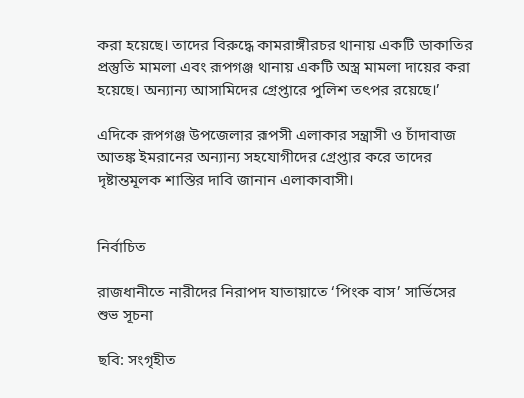করা হয়েছে। তাদের বিরুদ্ধে কামরাঙ্গীরচর থানায় একটি ডাকাতির প্রস্তুতি মামলা এবং রূপগঞ্জ থানায় একটি অস্ত্র মামলা দায়ের করা হয়েছে। অন্যান্য আসামিদের গ্রেপ্তারে পুলিশ তৎপর রয়েছে।’

এদিকে রূপগঞ্জ উপজেলার রূপসী এলাকার সন্ত্রাসী ও চাঁদাবাজ আতঙ্ক ইমরানের অন্যান্য সহযোগীদের গ্রেপ্তার করে তাদের দৃষ্টান্তমূলক শাস্তির দাবি জানান এলাকাবাসী।


নির্বাচিত

রাজধানীতে নারীদের নিরাপদ যাতায়াতে ‘পিংক বাস’ সার্ভিসের শুভ সূচনা

ছবি: সংগৃহীত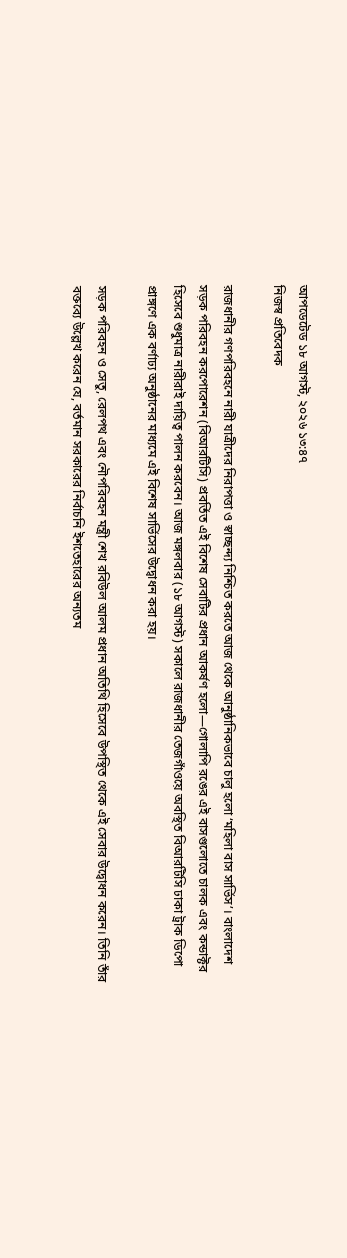আপডেটেড ১৮ আগস্ট, ২০২৬ ১৩:৪৭
নিজস্ব প্রতিবেদক

রাজধানীর গণপরিবহনে নারী যাত্রীদের নিরাপত্তা ও স্বাচ্ছন্দ্য নিশ্চিত করতে আজ থেকে আনুষ্ঠানিকভাবে চালু হলো ‘মহিলা বাস সার্ভিস’। বাংলাদেশ সড়ক পরিবহন করপোরেশন (বিআরটিসি) প্রবর্তিত এই বিশেষ সেবাটির প্রধান আকর্ষণ হলো—গোলাপি রঙের এই বাসগুলোতে চালক এবং কন্ডাক্টর হিসেবে শুধুমাত্র নারীরাই দায়িত্ব পালন করবেন। আজ মঙ্গলবার (১৮ আগস্ট) সকালে রাজধানীর তেজগাঁওয়ে অবস্থিত বিআরটিসি ঢাকা ট্রাক ডিপো প্রাঙ্গণে এক বর্ণাঢ্য অনুষ্ঠানের মাধ্যমে এই বিশেষ সার্ভিসের উদ্বোধন করা হয়।

সড়ক পরিবহন ও সেতু, রেলপথ এবং নৌপরিবহন মন্ত্রী শেখ রবিউল আলম প্রধান অতিথি হিসেবে উপস্থিত থেকে এই সেবার উদ্বোধন করেন। তিনি তাঁর বক্তব্যে উল্লেখ করেন যে, বর্তমান সরকারের নির্বাচনি ইশতেহারের অন্যতম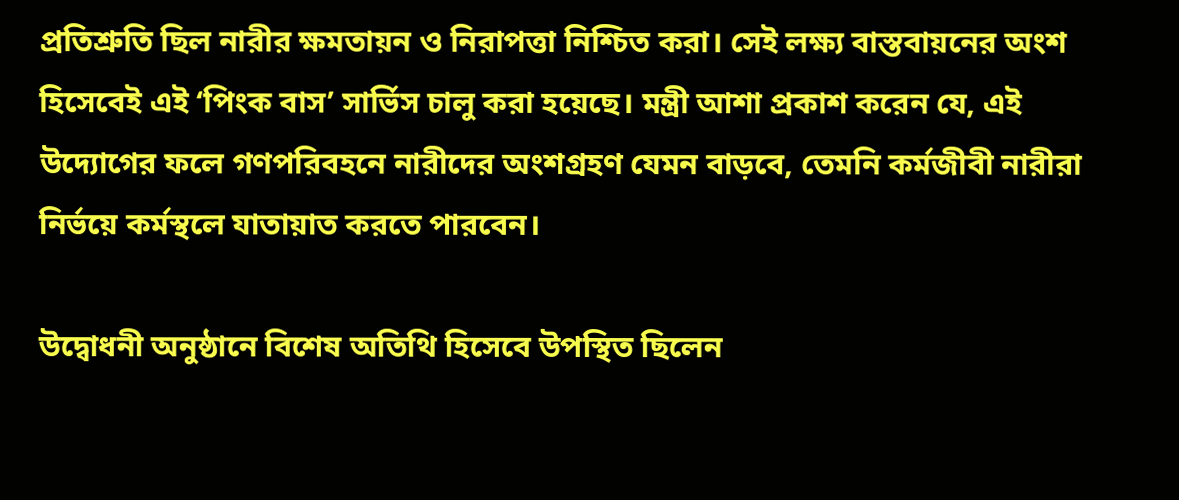প্রতিশ্রুতি ছিল নারীর ক্ষমতায়ন ও নিরাপত্তা নিশ্চিত করা। সেই লক্ষ্য বাস্তবায়নের অংশ হিসেবেই এই ‘পিংক বাস’ সার্ভিস চালু করা হয়েছে। মন্ত্রী আশা প্রকাশ করেন যে, এই উদ্যোগের ফলে গণপরিবহনে নারীদের অংশগ্রহণ যেমন বাড়বে, তেমনি কর্মজীবী নারীরা নির্ভয়ে কর্মস্থলে যাতায়াত করতে পারবেন।

উদ্বোধনী অনুষ্ঠানে বিশেষ অতিথি হিসেবে উপস্থিত ছিলেন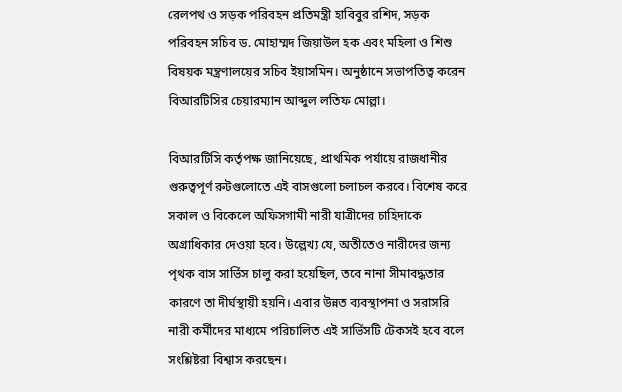রেলপথ ও সড়ক পরিবহন প্রতিমন্ত্রী হাবিবুর রশিদ, সড়ক পরিবহন সচিব ড. মোহাম্মদ জিয়াউল হক এবং মহিলা ও শিশু বিষয়ক মন্ত্রণালয়ের সচিব ইয়াসমিন। অনুষ্ঠানে সভাপতিত্ব করেন বিআরটিসির চেয়ারম্যান আব্দুল লতিফ মোল্লা।

বিআরটিসি কর্তৃপক্ষ জানিয়েছে, প্রাথমিক পর্যায়ে রাজধানীর গুরুত্বপূর্ণ রুটগুলোতে এই বাসগুলো চলাচল করবে। বিশেষ করে সকাল ও বিকেলে অফিসগামী নারী যাত্রীদের চাহিদাকে অগ্রাধিকার দেওয়া হবে। উল্লেখ্য যে, অতীতেও নারীদের জন্য পৃথক বাস সার্ভিস চালু করা হয়েছিল, তবে নানা সীমাবদ্ধতার কারণে তা দীর্ঘস্থায়ী হয়নি। এবার উন্নত ব্যবস্থাপনা ও সরাসরি নারী কর্মীদের মাধ্যমে পরিচালিত এই সার্ভিসটি টেকসই হবে বলে সংশ্লিষ্টরা বিশ্বাস করছেন।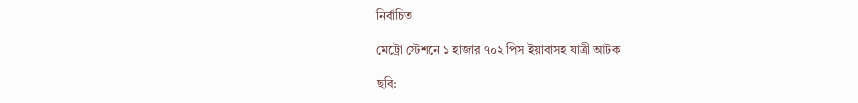নির্বাচিত

মেট্রো স্টেশনে ১ হাজার ৭০২ পিস ইয়াবাসহ যাত্রী আটক

ছবি: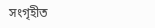সংগৃহীত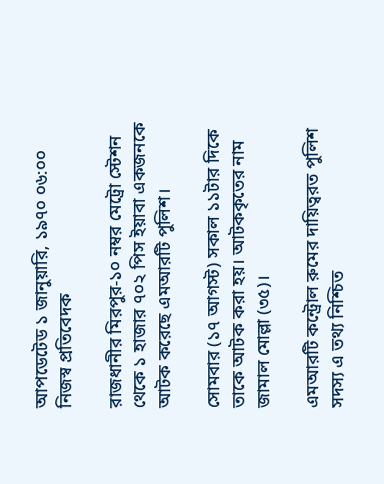আপডেটেড ১ জানুয়ারি, ১৯৭০ ০৬:০০
নিজস্ব প্রতিবেদক

রাজধানীর মিরপুর-১০ নম্বর মেট্রো স্টেশন থেকে ১ হাজার ৭০২ পিস ইয়াবা একজনকে আটক করেছে এমআরটি পুলিশ।

সোমবার (১৭ আগস্ট) সকাল ১১টার দিকে তাকে আটক করা হয়। আটককৃতের নাম জামাল মোল্লা (৩৫)।

এমআরটি কন্ট্রোল রুমের দায়িত্বরত পুলিশ সদস্য এ তথ্য নিশ্চিত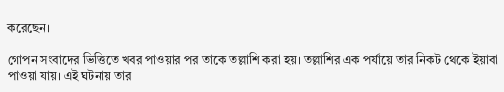করেছেন।

গোপন সংবাদের ভিত্তিতে খবর পাওয়ার পর তাকে তল্লাশি করা হয়। তল্লাশির এক পর্যায়ে তার নিকট থেকে ইয়াবা পাওয়া যায়। এই ঘটনায় তার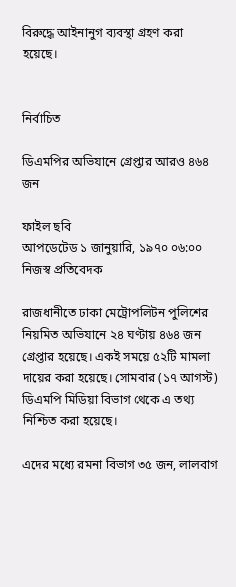বিরুদ্ধে আইনানুগ ব্যবস্থা গ্রহণ করা হয়েছে।


নির্বাচিত

ডিএমপির অভিযানে গ্রেপ্তার আরও ৪৬৪ জন

ফাইল ছবি
আপডেটেড ১ জানুয়ারি, ১৯৭০ ০৬:০০
নিজস্ব প্রতিবেদক

রাজধানীতে ঢাকা মেট্রোপলিটন পুলিশের নিয়মিত অভিযানে ২৪ ঘণ্টায় ৪৬৪ জন গ্রেপ্তার হয়েছে। একই সময়ে ৫২টি মামলা দায়ের করা হয়েছে। সোমবার (১৭ আগস্ট) ডিএমপি মিডিয়া বিভাগ থেকে এ তথ্য নিশ্চিত করা হয়েছে।

এদের মধ্যে রমনা বিভাগ ৩৫ জন, লালবাগ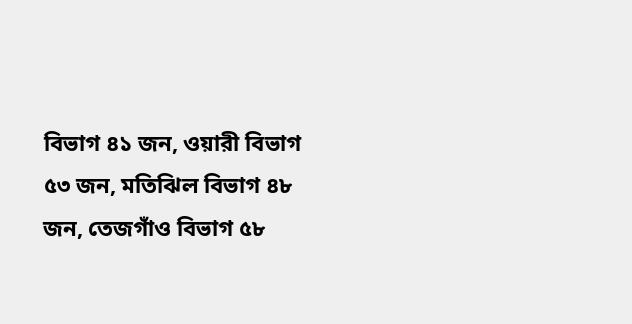বিভাগ ৪১ জন, ওয়ারী বিভাগ ৫৩ জন, মতিঝিল বিভাগ ৪৮ জন, তেজগাঁও বিভাগ ৫৮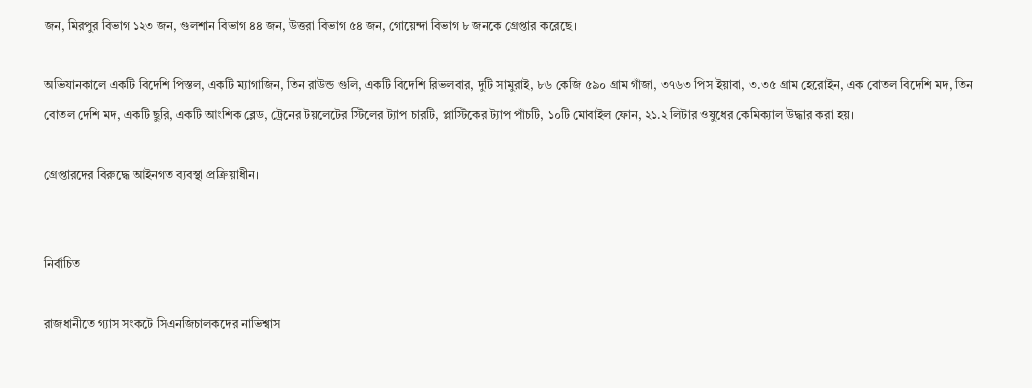জন, মিরপুর বিভাগ ১২৩ জন, গুলশান বিভাগ ৪৪ জন, উত্তরা বিভাগ ৫৪ জন, গোয়েন্দা বিভাগ ৮ জনকে গ্রেপ্তার করেছে।

অভিযানকালে একটি বিদেশি পিস্তল, একটি ম্যাগাজিন, তিন রাউন্ড গুলি, একটি বিদেশি রিভলবার, দুটি সামুরাই, ৮৬ কেজি ৫৯০ গ্রাম গাঁজা, ৩৭৬৩ পিস ইয়াবা, ৩.৩৫ গ্রাম হেরোইন, এক বোতল বিদেশি মদ, তিন বোতল দেশি মদ, একটি ছুরি, একটি আংশিক ব্লেড, ট্রেনের টয়লেটের স্টিলের ট্যাপ চারটি, প্লাস্টিকের ট্যাপ পাঁচটি, ১০টি মোবাইল ফোন, ২১.২ লিটার ওষুধের কেমিক্যাল উদ্ধার করা হয়।

গ্রেপ্তারদের বিরুদ্ধে আইনগত ব্যবস্থা প্রক্রিয়াধীন।


নির্বাচিত

রাজধানীতে গ্যাস সংকটে সিএনজিচালকদের নাভিশ্বাস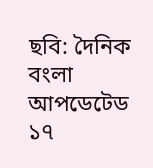ছবি: দৈনিক বংলা
আপডেটেড ১৭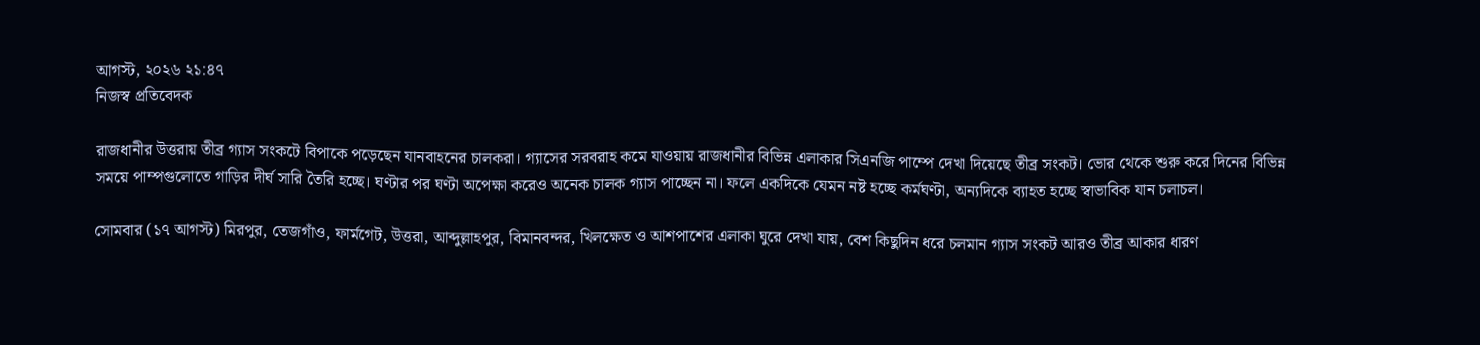আগস্ট, ২০২৬ ২১:৪৭
নিজস্ব প্রতিবেদক

রাজধানীর উত্তরায় তীব্র গ্যাস সংকটে বিপাকে পড়েছেন যানবাহনের চালকরা। গ্যাসের সরবরাহ কমে যাওয়ায় রাজধানীর বিভিন্ন এলাকার সিএনজি পাম্পে দেখা দিয়েছে তীব্র সংকট। ভোর থেকে শুরু করে দিনের বিভিন্ন সময়ে পাম্পগুলোতে গাড়ির দীর্ঘ সারি তৈরি হচ্ছে। ঘণ্টার পর ঘণ্টা অপেক্ষা করেও অনেক চালক গ্যাস পাচ্ছেন না। ফলে একদিকে যেমন নষ্ট হচ্ছে কর্মঘণ্টা, অন্যদিকে ব্যাহত হচ্ছে স্বাভাবিক যান চলাচল।

সোমবার (১৭ আগস্ট) মিরপুর, তেজগাঁও, ফার্মগেট, উত্তরা, আব্দুল্লাহপুর, বিমানবন্দর, খিলক্ষেত ও আশপাশের এলাকা ঘুরে দেখা যায়, বেশ কিছুদিন ধরে চলমান গ্যাস সংকট আরও তীব্র আকার ধারণ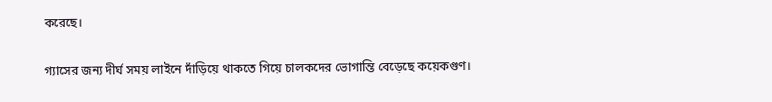করেছে।

গ্যাসের জন্য দীর্ঘ সময় লাইনে দাঁড়িয়ে থাকতে গিয়ে চালকদের ভোগান্তি বেড়েছে কয়েকগুণ।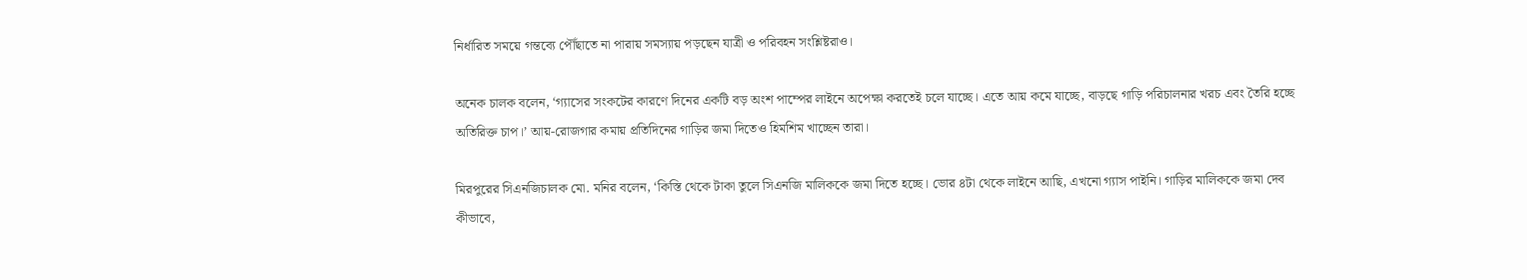নির্ধারিত সময়ে গন্তব্যে পৌঁছাতে না পারায় সমস্যায় পড়ছেন যাত্রী ও পরিবহন সংশ্লিষ্টরাও।

অনেক চালক বলেন, ‘গ্যাসের সংকটের কারণে দিনের একটি বড় অংশ পাম্পের লাইনে অপেক্ষা করতেই চলে যাচ্ছে। এতে আয় কমে যাচ্ছে, বাড়ছে গাড়ি পরিচালনার খরচ এবং তৈরি হচ্ছে অতিরিক্ত চাপ।’ আয়-রোজগার কমায় প্রতিদিনের গাড়ির জমা দিতেও হিমশিম খাচ্ছেন তারা।

মিরপুরের সিএনজিচালক মো. মনির বলেন, ‘কিস্তি থেকে টাকা তুলে সিএনজি মালিককে জমা দিতে হচ্ছে। ভোর ৪টা থেকে লাইনে আছি, এখনো গ্যাস পাইনি। গাড়ির মালিককে জমা দেব কীভাবে,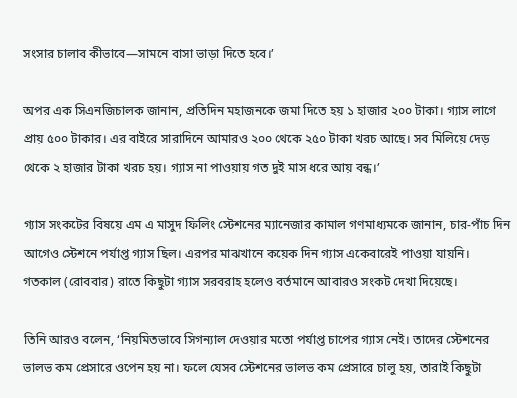সংসার চালাব কীভাবে—সামনে বাসা ভাড়া দিতে হবে।’

অপর এক সিএনজিচালক জানান, প্রতিদিন মহাজনকে জমা দিতে হয় ১ হাজার ২০০ টাকা। গ্যাস লাগে প্রায় ৫০০ টাকার। এর বাইরে সারাদিনে আমারও ২০০ থেকে ২৫০ টাকা খরচ আছে। সব মিলিয়ে দেড় থেকে ২ হাজার টাকা খরচ হয়। গ্যাস না পাওয়ায় গত দুই মাস ধরে আয় বন্ধ।’

গ্যাস সংকটের বিষয়ে এম এ মাসুদ ফিলিং স্টেশনের ম্যানেজার কামাল গণমাধ্যমকে জানান, চার-পাঁচ দিন আগেও স্টেশনে পর্যাপ্ত গ্যাস ছিল। এরপর মাঝখানে কয়েক দিন গ্যাস একেবারেই পাওয়া যায়নি। গতকাল (রোববার) রাতে কিছুটা গ্যাস সরবরাহ হলেও বর্তমানে আবারও সংকট দেখা দিয়েছে।

তিনি আরও বলেন, ‘নিয়মিতভাবে সিগন্যাল দেওয়ার মতো পর্যাপ্ত চাপের গ্যাস নেই। তাদের স্টেশনের ভালভ কম প্রেসারে ওপেন হয় না। ফলে যেসব স্টেশনের ভালভ কম প্রেসারে চালু হয়, তারাই কিছুটা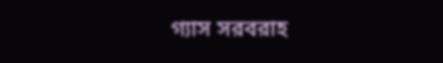গ্যাস সরবরাহ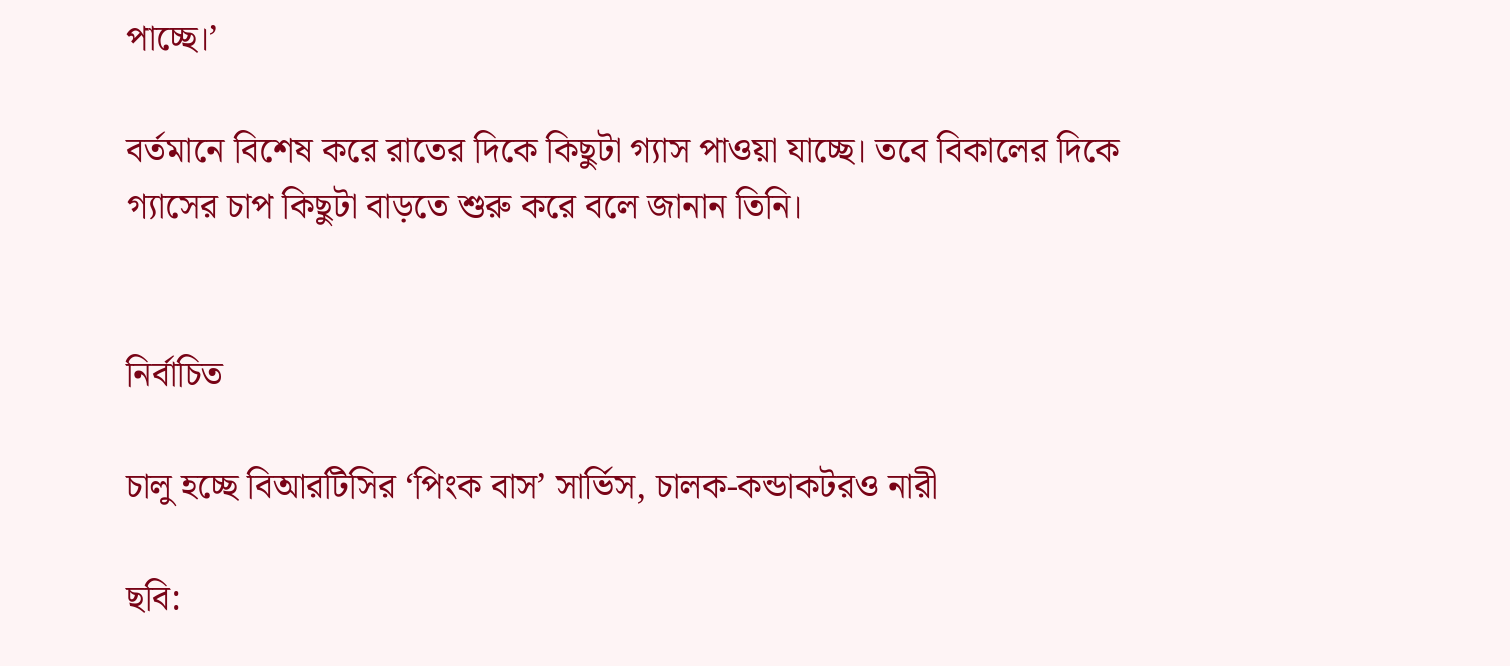পাচ্ছে।’

বর্তমানে বিশেষ করে রাতের দিকে কিছুটা গ্যাস পাওয়া যাচ্ছে। তবে বিকালের দিকে গ্যাসের চাপ কিছুটা বাড়তে শুরু করে বলে জানান তিনি।


নির্বাচিত

চালু হচ্ছে বিআরটিসির ‘পিংক বাস’ সার্ভিস, চালক-কন্ডাকটরও নারী

ছবি: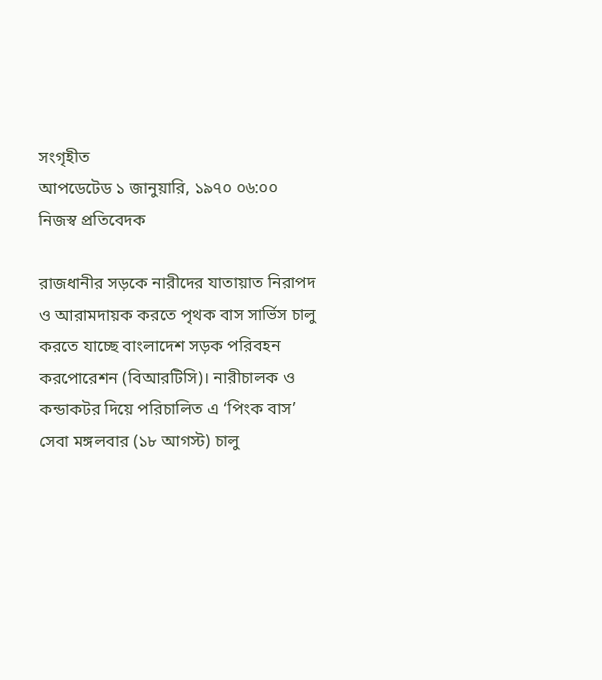সংগৃহীত
আপডেটেড ১ জানুয়ারি, ১৯৭০ ০৬:০০
নিজস্ব প্রতিবেদক

রাজধানীর সড়কে নারীদের যাতায়াত নিরাপদ ও আরামদায়ক করতে পৃথক বাস সার্ভিস চালু করতে যাচ্ছে বাংলাদেশ সড়ক পরিবহন করপোরেশন (বিআরটিসি)। নারীচালক ও কন্ডাকটর দিয়ে পরিচালিত এ ‘পিংক বাস’ সেবা মঙ্গলবার (১৮ আগস্ট) চালু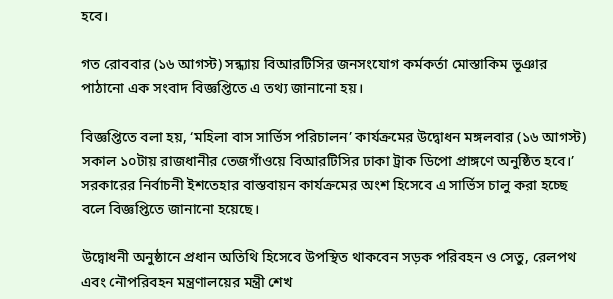হবে।

গত রোববার (১৬ আগস্ট) সন্ধ্যায় বিআরটিসির জনসংযোগ কর্মকর্তা মোস্তাকিম ভূঞার পাঠানো এক সংবাদ বিজ্ঞপ্তিতে এ তথ্য জানানো হয়।

বিজ্ঞপ্তিতে বলা হয়, ‘মহিলা বাস সার্ভিস পরিচালন’ কার্যক্রমের উদ্বোধন মঙ্গলবার (১৬ আগস্ট) সকাল ১০টায় রাজধানীর তেজগাঁওয়ে বিআরটিসির ঢাকা ট্রাক ডিপো প্রাঙ্গণে অনুষ্ঠিত হবে।’ সরকারের নির্বাচনী ইশতেহার বাস্তবায়ন কার্যক্রমের অংশ হিসেবে এ সার্ভিস চালু করা হচ্ছে বলে বিজ্ঞপ্তিতে জানানো হয়েছে।

উদ্বোধনী অনুষ্ঠানে প্রধান অতিথি হিসেবে উপস্থিত থাকবেন সড়ক পরিবহন ও সেতু, রেলপথ এবং নৌপরিবহন মন্ত্রণালয়ের মন্ত্রী শেখ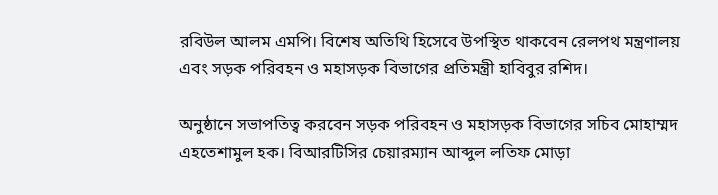রবিউল আলম এমপি। বিশেষ অতিথি হিসেবে উপস্থিত থাকবেন রেলপথ মন্ত্রণালয় এবং সড়ক পরিবহন ও মহাসড়ক বিভাগের প্রতিমন্ত্রী হাবিবুর রশিদ।

অনুষ্ঠানে সভাপতিত্ব করবেন সড়ক পরিবহন ও মহাসড়ক বিভাগের সচিব মোহাম্মদ এহতেশামুল হক। বিআরটিসির চেয়ারম্যান আব্দুল লতিফ মোড়া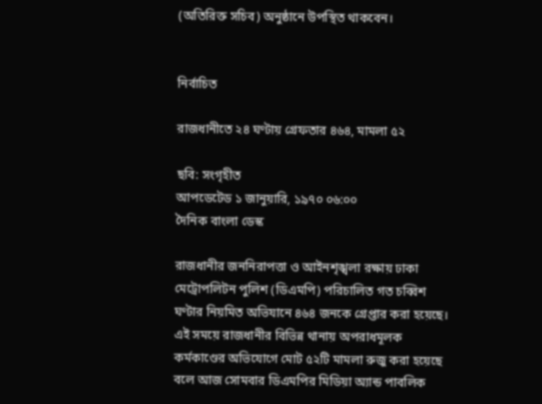(অতিরিক্ত সচিব) অনুষ্ঠানে উপস্থিত থাকবেন।


নির্বাচিত

রাজধানীতে ২৪ ঘণ্টায় গ্রেফতার ৪৬৪, মামলা ৫২

ছবি: সংগৃহীত
আপডেটেড ১ জানুয়ারি, ১৯৭০ ০৬:০০
দৈনিক বাংলা ডেস্ক

রাজধানীর জননিরাপত্তা ও আইনশৃঙ্খলা রক্ষায় ঢাকা মেট্রোপলিটন পুলিশ (ডিএমপি) পরিচালিত গত চব্বিশ ঘণ্টার নিয়মিত অভিযানে ৪৬৪ জনকে গ্রেপ্তার করা হয়েছে। এই সময়ে রাজধানীর বিভিন্ন থানায় অপরাধমূলক কর্মকাণ্ডের অভিযোগে মোট ৫২টি মামলা রুজু করা হয়েছে বলে আজ সোমবার ডিএমপির মিডিয়া অ্যান্ড পাবলিক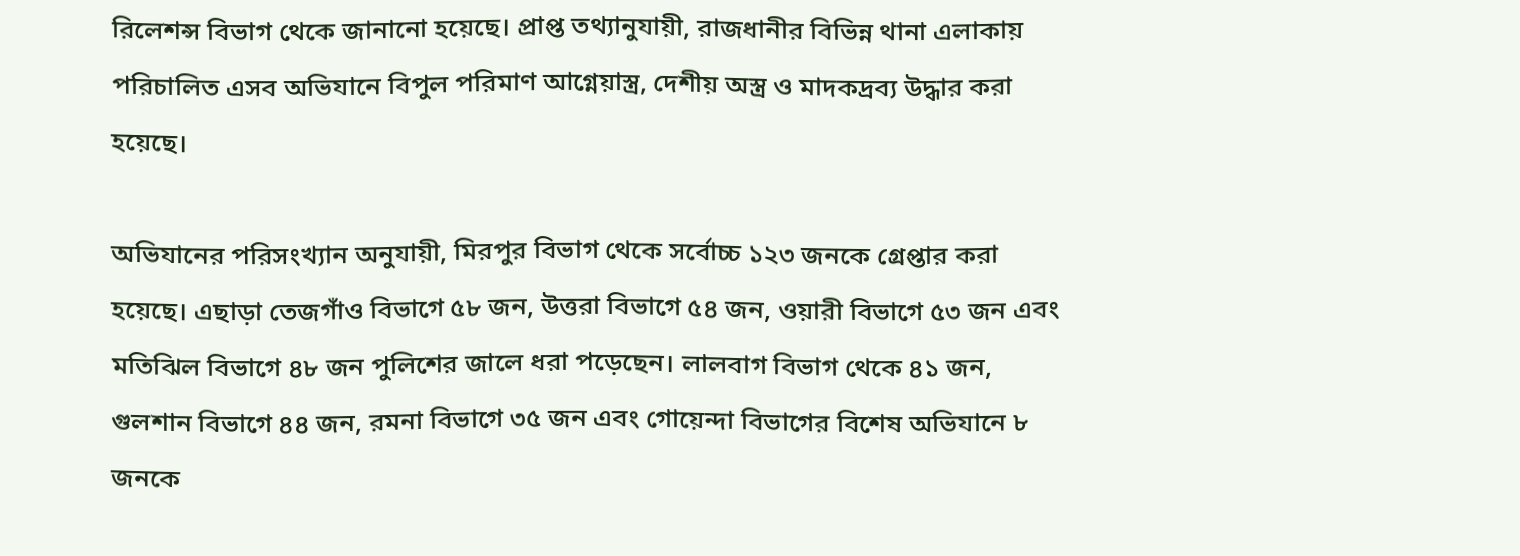রিলেশন্স বিভাগ থেকে জানানো হয়েছে। প্রাপ্ত তথ্যানুযায়ী, রাজধানীর বিভিন্ন থানা এলাকায় পরিচালিত এসব অভিযানে বিপুল পরিমাণ আগ্নেয়াস্ত্র, দেশীয় অস্ত্র ও মাদকদ্রব্য উদ্ধার করা হয়েছে।

অভিযানের পরিসংখ্যান অনুযায়ী, মিরপুর বিভাগ থেকে সর্বোচ্চ ১২৩ জনকে গ্রেপ্তার করা হয়েছে। এছাড়া তেজগাঁও বিভাগে ৫৮ জন, উত্তরা বিভাগে ৫৪ জন, ওয়ারী বিভাগে ৫৩ জন এবং মতিঝিল বিভাগে ৪৮ জন পুলিশের জালে ধরা পড়েছেন। লালবাগ বিভাগ থেকে ৪১ জন, গুলশান বিভাগে ৪৪ জন, রমনা বিভাগে ৩৫ জন এবং গোয়েন্দা বিভাগের বিশেষ অভিযানে ৮ জনকে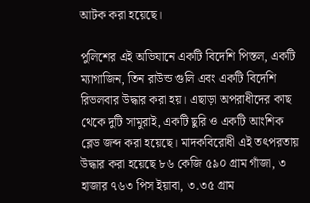আটক করা হয়েছে।

পুলিশের এই অভিযানে একটি বিদেশি পিস্তল, একটি ম্যাগাজিন, তিন রাউন্ড গুলি এবং একটি বিদেশি রিভলবার উদ্ধার করা হয়। এছাড়া অপরাধীদের কাছ থেকে দুটি সামুরাই, একটি ছুরি ও একটি আংশিক ব্লেড জব্দ করা হয়েছে। মাদকবিরোধী এই তৎপরতায় উদ্ধার করা হয়েছে ৮৬ কেজি ৫৯০ গ্রাম গাঁজা, ৩ হাজার ৭৬৩ পিস ইয়াবা, ৩.৩৫ গ্রাম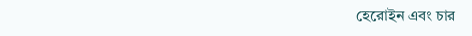হেরোইন এবং চার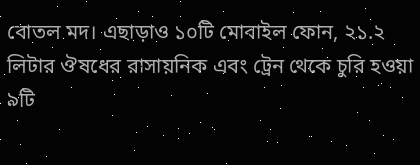বোতল মদ। এছাড়াও ১০টি মোবাইল ফোন, ২১.২ লিটার ঔষধের রাসায়নিক এবং ট্রেন থেকে চুরি হওয়া ৯টি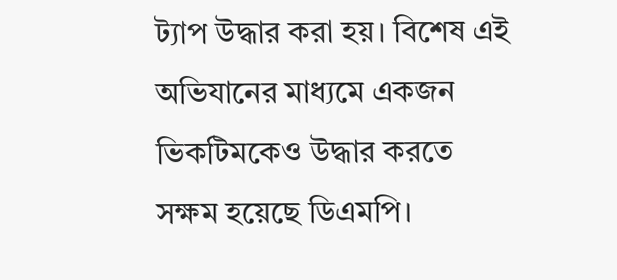ট্যাপ উদ্ধার করা হয়। বিশেষ এই অভিযানের মাধ্যমে একজন ভিকটিমকেও উদ্ধার করতে সক্ষম হয়েছে ডিএমপি।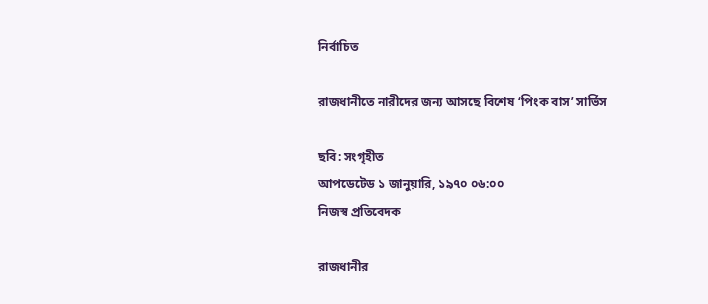নির্বাচিত

রাজধানীতে নারীদের জন্য আসছে বিশেষ ‘পিংক বাস’ সার্ভিস

ছবি: সংগৃহীত
আপডেটেড ১ জানুয়ারি, ১৯৭০ ০৬:০০
নিজস্ব প্রতিবেদক

রাজধানীর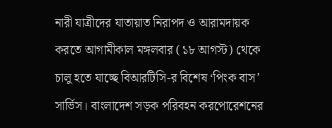নারী যাত্রীদের যাতায়াত নিরাপদ ও আরামদায়ক করতে আগামীকাল মঙ্গলবার (১৮ আগস্ট) থেকে চালু হতে যাচ্ছে বিআরটিসি-র বিশেষ ‘পিংক বাস’ সার্ভিস। বাংলাদেশ সড়ক পরিবহন করপোরেশনের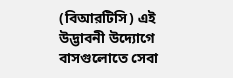(বিআরটিসি) এই উদ্ভাবনী উদ্যোগে বাসগুলোতে সেবা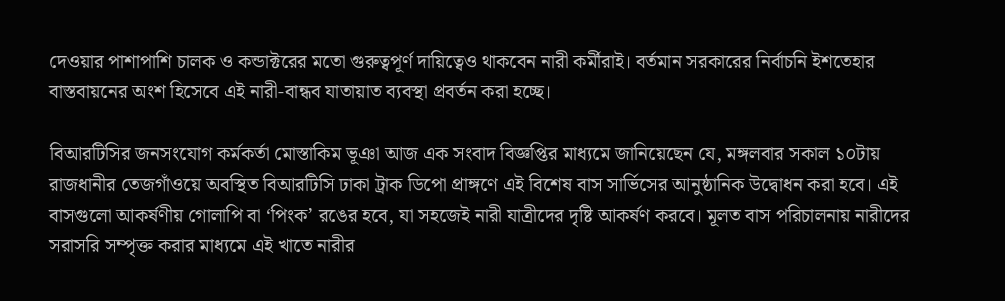দেওয়ার পাশাপাশি চালক ও কন্ডাক্টরের মতো গুরুত্বপূর্ণ দায়িত্বেও থাকবেন নারী কর্মীরাই। বর্তমান সরকারের নির্বাচনি ইশতেহার বাস্তবায়নের অংশ হিসেবে এই নারী-বান্ধব যাতায়াত ব্যবস্থা প্রবর্তন করা হচ্ছে।

বিআরটিসির জনসংযোগ কর্মকর্তা মোস্তাকিম ভূঞা আজ এক সংবাদ বিজ্ঞপ্তির মাধ্যমে জানিয়েছেন যে, মঙ্গলবার সকাল ১০টায় রাজধানীর তেজগাঁওয়ে অবস্থিত বিআরটিসি ঢাকা ট্রাক ডিপো প্রাঙ্গণে এই বিশেষ বাস সার্ভিসের আনুষ্ঠানিক উদ্বোধন করা হবে। এই বাসগুলো আকর্ষণীয় গোলাপি বা ‘পিংক’ রঙের হবে, যা সহজেই নারী যাত্রীদের দৃষ্টি আকর্ষণ করবে। মূলত বাস পরিচালনায় নারীদের সরাসরি সম্পৃক্ত করার মাধ্যমে এই খাতে নারীর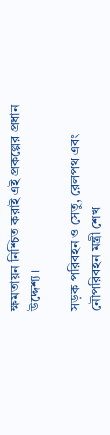ক্ষমতায়ন নিশ্চিত করাই এই প্রকল্পের প্রধান উদ্দেশ্য।

সড়ক পরিবহন ও সেতু, রেলপথ এবং নৌপরিবহন মন্ত্রী শেখ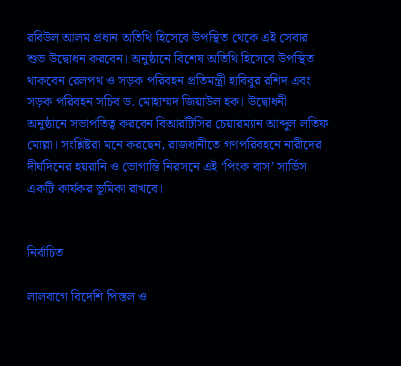রবিউল আলম প্রধান অতিথি হিসেবে উপস্থিত থেকে এই সেবার শুভ উদ্বোধন করবেন। অনুষ্ঠানে বিশেষ অতিথি হিসেবে উপস্থিত থাকবেন রেলপথ ও সড়ক পরিবহন প্রতিমন্ত্রী হাবিবুর রশিদ এবং সড়ক পরিবহন সচিব ড. মোহাম্মদ জিয়াউল হক। উদ্বোধনী অনুষ্ঠানে সভাপতিত্ব করবেন বিআরটিসির চেয়ারম্যান আব্দুল লতিফ মোল্লা। সংশ্লিষ্টরা মনে করছেন, রাজধানীতে গণপরিবহনে নারীদের দীর্ঘদিনের হয়রানি ও ভোগান্তি নিরসনে এই ‘পিংক বাস’ সার্ভিস একটি কার্যকর ভূমিকা রাখবে।


নির্বাচিত

লালবাগে বিদেশি পিস্তল ও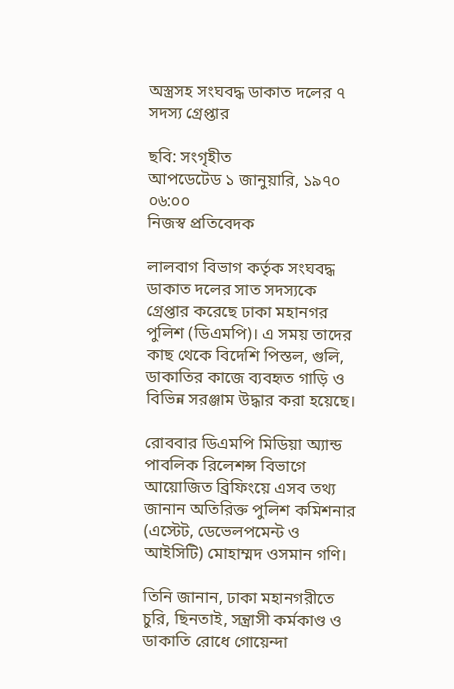অস্ত্রসহ সংঘবদ্ধ ডাকাত দলের ৭ সদস্য গ্রেপ্তার

ছবি: সংগৃহীত
আপডেটেড ১ জানুয়ারি, ১৯৭০ ০৬:০০
নিজস্ব প্রতিবেদক

লালবাগ বিভাগ কর্তৃক সংঘবদ্ধ ডাকাত দলের সাত সদস্যকে গ্রেপ্তার করেছে ঢাকা মহানগর পুলিশ (ডিএমপি)। এ সময় তাদের কাছ থেকে বিদেশি পিস্তল, গুলি, ডাকাতির কাজে ব্যবহৃত গাড়ি ও বিভিন্ন সরঞ্জাম উদ্ধার করা হয়েছে।

রোববার ডিএমপি মিডিয়া অ্যান্ড পাবলিক রিলেশন্স বিভাগে আয়োজিত ব্রিফিংয়ে এসব তথ্য জানান অতিরিক্ত পুলিশ কমিশনার (এস্টেট, ডেভেলপমেন্ট ও আইসিটি) মোহাম্মদ ওসমান গণি।

তিনি জানান, ঢাকা মহানগরীতে চুরি, ছিনতাই, সন্ত্রাসী কর্মকাণ্ড ও ডাকাতি রোধে গোয়েন্দা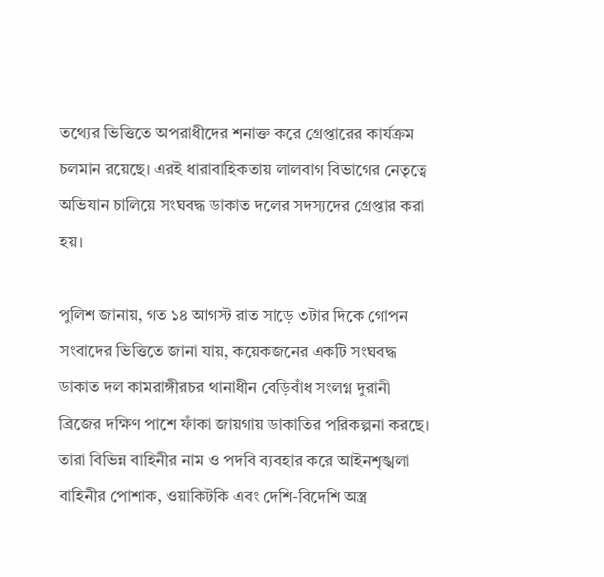তথ্যের ভিত্তিতে অপরাধীদের শনাক্ত করে গ্রেপ্তারের কার্যক্রম চলমান রয়েছে। এরই ধারাবাহিকতায় লালবাগ বিভাগের নেতৃত্বে অভিযান চালিয়ে সংঘবদ্ধ ডাকাত দলের সদস্যদের গ্রেপ্তার করা হয়।

পুলিশ জানায়, গত ১৪ আগস্ট রাত সাড়ে ৩টার দিকে গোপন সংবাদের ভিত্তিতে জানা যায়, কয়েকজনের একটি সংঘবদ্ধ ডাকাত দল কামরাঙ্গীরচর থানাধীন বেড়িবাঁধ সংলগ্ন দুরানী ব্রিজের দক্ষিণ পাশে ফাঁকা জায়গায় ডাকাতির পরিকল্পনা করছে। তারা বিভিন্ন বাহিনীর নাম ও পদবি ব্যবহার করে আইনশৃঙ্খলা বাহিনীর পোশাক, ওয়াকিটকি এবং দেশি-বিদেশি অস্ত্র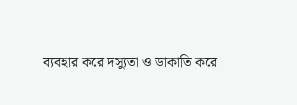ব্যবহার করে দস্যুতা ও ডাকাতি করে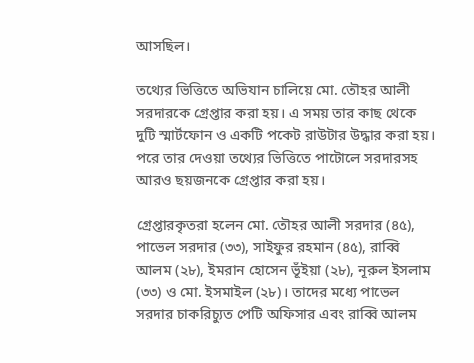আসছিল।

তথ্যের ভিত্তিতে অভিযান চালিয়ে মো. তৌহর আলী সরদারকে গ্রেপ্তার করা হয়। এ সময় তার কাছ থেকে দুটি স্মার্টফোন ও একটি পকেট রাউটার উদ্ধার করা হয়। পরে তার দেওয়া তথ্যের ভিত্তিতে পাটোলে সরদারসহ আরও ছয়জনকে গ্রেপ্তার করা হয়।

গ্রেপ্তারকৃতরা হলেন মো. তৌহর আলী সরদার (৪৫), পাভেল সরদার (৩৩), সাইফুর রহমান (৪৫), রাব্বি আলম (২৮), ইমরান হোসেন ভূঁইয়া (২৮), নূরুল ইসলাম (৩৩) ও মো. ইসমাইল (২৮)। তাদের মধ্যে পাভেল সরদার চাকরিচ্যুত পেটি অফিসার এবং রাব্বি আলম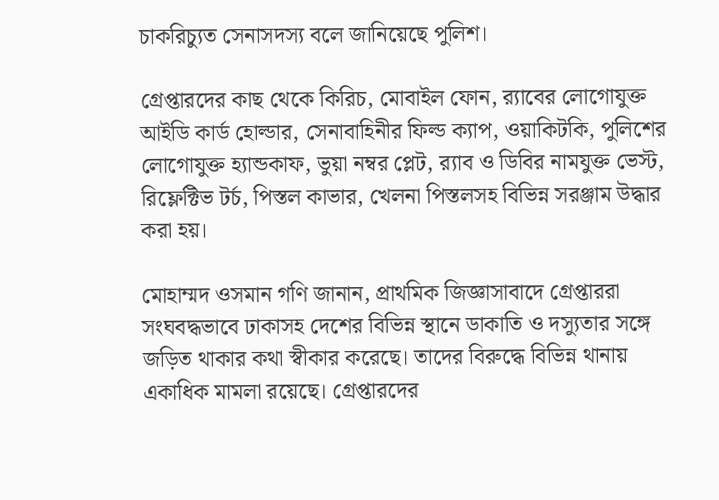চাকরিচ্যুত সেনাসদস্য বলে জানিয়েছে পুলিশ।

গ্রেপ্তারদের কাছ থেকে কিরিচ, মোবাইল ফোন, র‍্যাবের লোগোযুক্ত আইডি কার্ড হোল্ডার, সেনাবাহিনীর ফিল্ড ক্যাপ, ওয়াকিটকি, পুলিশের লোগোযুক্ত হ্যান্ডকাফ, ভুয়া নম্বর প্লেট, র‍্যাব ও ডিবির নামযুক্ত ভেস্ট, রিফ্লেক্টিভ টর্চ, পিস্তল কাভার, খেলনা পিস্তলসহ বিভিন্ন সরঞ্জাম উদ্ধার করা হয়।

মোহাম্মদ ওসমান গণি জানান, প্রাথমিক জিজ্ঞাসাবাদে গ্রেপ্তাররা সংঘবদ্ধভাবে ঢাকাসহ দেশের বিভিন্ন স্থানে ডাকাতি ও দস্যুতার সঙ্গে জড়িত থাকার কথা স্বীকার করেছে। তাদের বিরুদ্ধে বিভিন্ন থানায় একাধিক মামলা রয়েছে। গ্রেপ্তারদের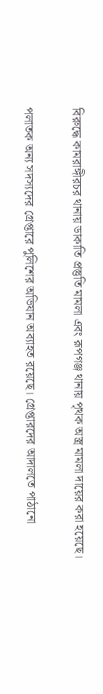বিরুদ্ধে কামরাঙ্গীরচর থানায় ডাকাতি প্রস্তুতি মামলা এবং রূপগঞ্জ থানায় পৃথক অস্ত্র মামলা দায়ের করা হয়েছে।

পলাতক অন্য সদস্যদের গ্রেপ্তারে পুলিশের অভিযান অব্যাহত রয়েছে। গ্রেপ্তারদের আদালতে পাঠানো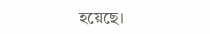হয়েছে।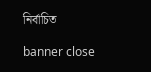নির্বাচিত

banner close